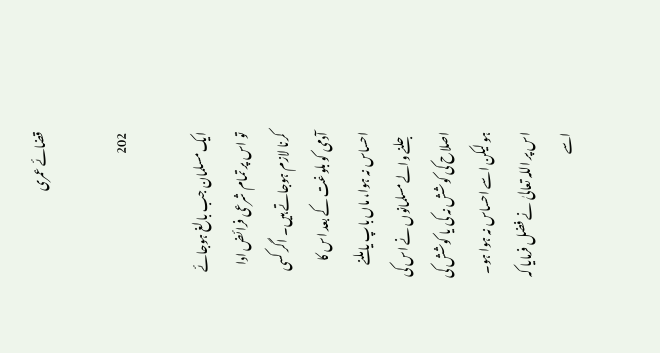قضائے عمری

202

ایک مسلمان جب بالغ ہوجائے تو اس پر تمام شرعی فرائض ادا کرنا لازم ہوجاتے ہیں۔ اگر کسی آدمی کو بلوغت کے بعد اس کا احساس نہ ہوا، ماں باپ یا ملنے جلنے والے مسلمانوں نے اس کی اصلاح کی کوشش نہ کی یا کوشش کی ہو لیکن اسے احساس نہ ہوا ہو۔ اس پر اللہ تعالیٰ نے فضل فرمایا کہ اسے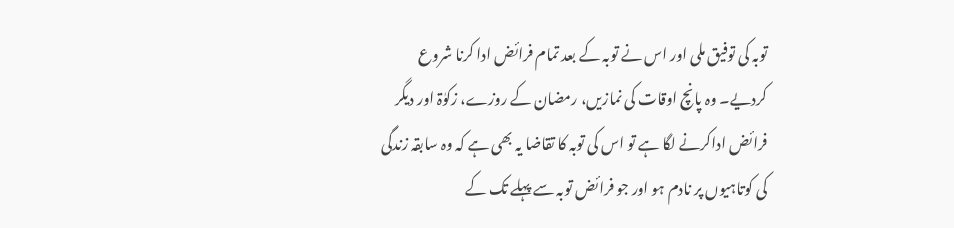توبہ کی توفیق ملی اور اس نے توبہ کے بعد تمام فرائض ادا کرنا شروع کردیے۔ وہ پانچ اوقات کی نمازیں، رمضان کے روزے، زکوٰۃ اور دیگر فرائض اداکرنے لگا ہے تو اس کی توبہ کا تقاضا یہ بھی ہے کہ وہ سابقہ زندگی کی کوتاہیوں پر نادم ہو اور جو فرائض توبہ سے پہلے تک کے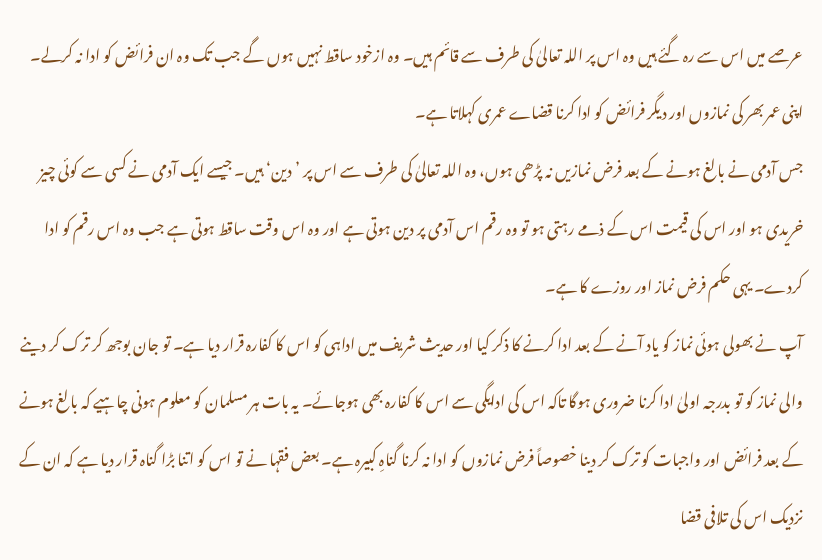عرصے میں اس سے رہ گئے ہیں وہ اس پر اللہ تعالیٰ کی طرف سے قائم ہیں۔ وہ ازخود ساقط نہیں ہوں گے جب تک وہ ان فرائض کو ادا نہ کرلے۔ اپنی عمر بھر کی نمازوں اور دیگر فرائض کو ادا کرنا قضاے عمری کہلاتا ہے۔
جس آدمی نے بالغ ہونے کے بعد فرض نمازیں نہ پڑھی ہوں، وہ اللہ تعالیٰ کی طرف سے اس پر ’دین‘ ہیں۔ جیسے ایک آدمی نے کسی سے کوئی چیز خریدی ہو اور اس کی قیمت اس کے ذمے رہتی ہو تو وہ رقم اس آدمی پر دین ہوتی ہے اور وہ اس وقت ساقط ہوتی ہے جب وہ اس رقم کو ادا کردے۔ یہی حکم فرض نماز اور روزے کا ہے۔
آپ نے بھولی ہوئی نماز کو یاد آنے کے بعد ادا کرنے کا ذکر کیا اور حدیث شریف میں اداہی کو اس کا کفارہ قرار دیا ہے۔ تو جان بوجھ کر ترک کر دینے والی نماز کو تو بدرجہ اولیٰ ادا کرنا ضروری ہوگا تاکہ اس کی ادایگی سے اس کا کفارہ بھی ہوجائے۔ یہ بات ہر مسلمان کو معلوم ہونی چاہیے کہ بالغ ہونے کے بعد فرائض اور واجبات کو ترک کر دینا خصوصاً فرض نمازوں کو ادا نہ کرنا گناہِ کبیرہ ہے۔ بعض فقہا نے تو اس کو اتنا بڑا گناہ قرار دیا ہے کہ ان کے نزدیک اس کی تلافی قضا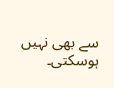سے بھی نہیں ہوسکتی۔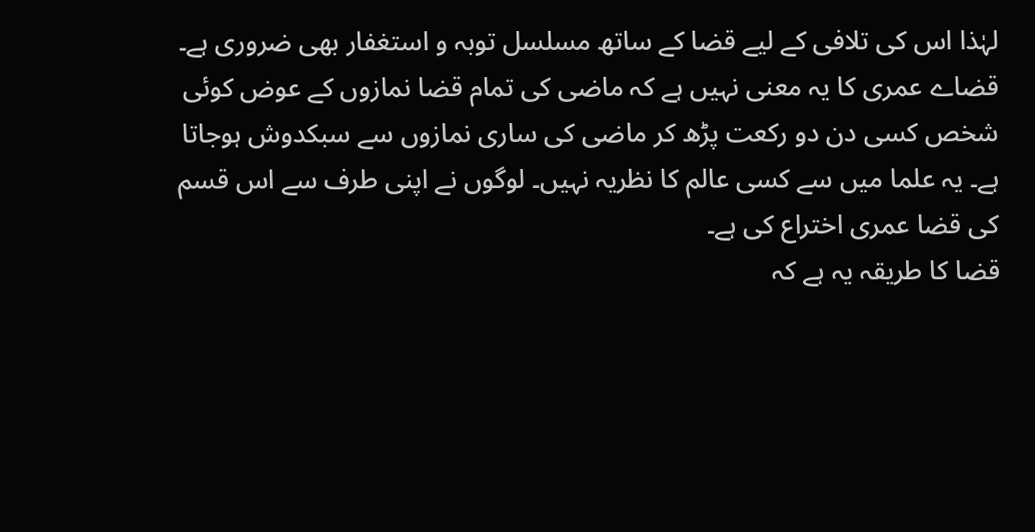لہٰذا اس کی تلافی کے لیے قضا کے ساتھ مسلسل توبہ و استغفار بھی ضروری ہے۔
قضاے عمری کا یہ معنی نہیں ہے کہ ماضی کی تمام قضا نمازوں کے عوض کوئی شخص کسی دن دو رکعت پڑھ کر ماضی کی ساری نمازوں سے سبکدوش ہوجاتا ہے۔ یہ علما میں سے کسی عالم کا نظریہ نہیں۔ لوگوں نے اپنی طرف سے اس قسم کی قضا عمری اختراع کی ہے۔
قضا کا طریقہ یہ ہے کہ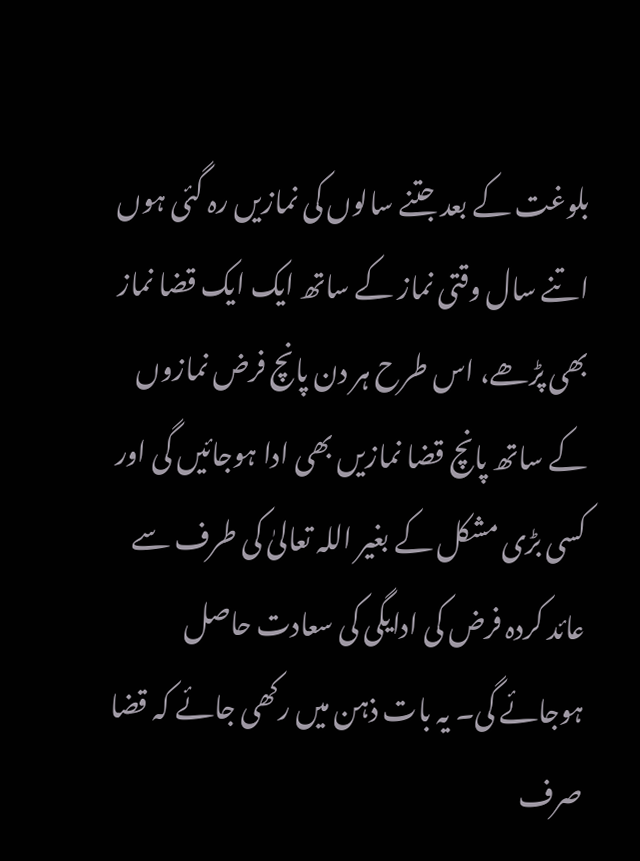بلوغت کے بعد جتنے سالوں کی نمازیں رہ گئی ہوں اتنے سال وقتی نماز کے ساتھ ایک ایک قضا نماز بھی پڑھے، اس طرح ہر دن پانچ فرض نمازوں کے ساتھ پانچ قضا نمازیں بھی ادا ہوجائیں گی اور کسی بڑی مشکل کے بغیر اللہ تعالیٰ کی طرف سے عائد کردہ فرض کی ادایگی کی سعادت حاصل ہوجائے گی۔ یہ بات ذہن میں رکھی جائے کہ قضا صرف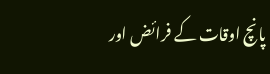پانچ اوقات کے فرائض اور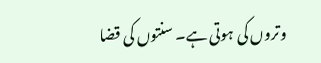وتروں کی ہوتی ہے۔ سنتوں کی قضا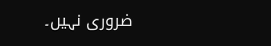ضروری نہیں۔